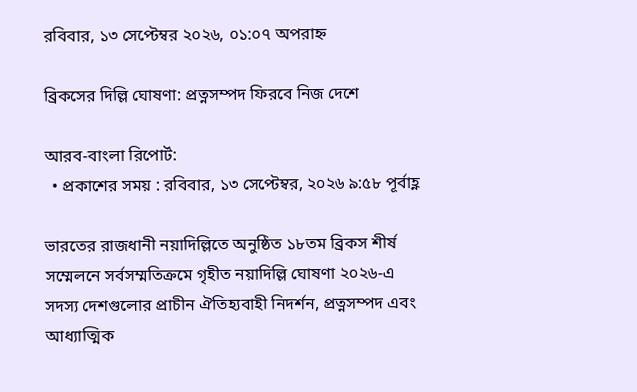রবিবার, ১৩ সেপ্টেম্বর ২০২৬, ০১:০৭ অপরাহ্ন

ব্রিকসের দিল্লি ঘোষণা: প্রত্নসম্পদ ফিরবে নিজ দেশে

আরব-বাংলা রিপোর্ট:
  • প্রকাশের সময় : রবিবার, ১৩ সেপ্টেম্বর, ২০২৬ ৯:৫৮ পূর্বাহ্ণ

ভারতের রাজধানী নয়াদিল্লিতে অনুষ্ঠিত ১৮তম ব্রিকস শীর্ষ সম্মেলনে সর্বসম্মতিক্রমে গৃহীত নয়াদিল্লি ঘোষণা ২০২৬-এ সদস্য দেশগুলোর প্রাচীন ঐতিহ্যবাহী নিদর্শন, প্রত্নসম্পদ এবং আধ্যাত্মিক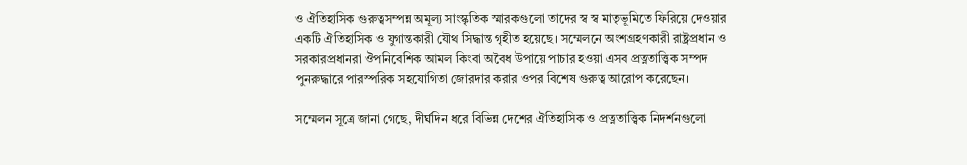ও ঐতিহাসিক গুরুত্বসম্পন্ন অমূল্য সাংস্কৃতিক স্মারকগুলো তাদের স্ব স্ব মাতৃভূমিতে ফিরিয়ে দেওয়ার একটি ঐতিহাসিক ও যুগান্তকারী যৌথ সিদ্ধান্ত গৃহীত হয়েছে। সম্মেলনে অংশগ্রহণকারী রাষ্ট্রপ্রধান ও সরকারপ্রধানরা ঔপনিবেশিক আমল কিংবা অবৈধ উপায়ে পাচার হওয়া এসব প্রত্নতাত্ত্বিক সম্পদ পুনরুদ্ধারে পারস্পরিক সহযোগিতা জোরদার করার ওপর বিশেষ গুরুত্ব আরোপ করেছেন।

সম্মেলন সূত্রে জানা গেছে, দীর্ঘদিন ধরে বিভিন্ন দেশের ঐতিহাসিক ও প্রত্নতাত্ত্বিক নিদর্শনগুলো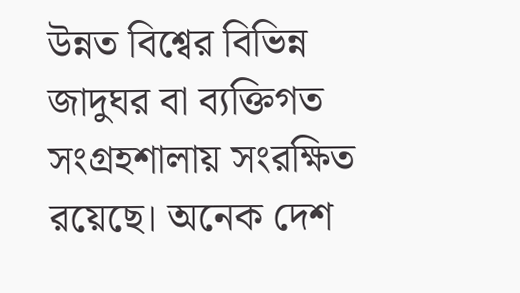উন্নত বিশ্বের বিভিন্ন জাদুঘর বা ব্যক্তিগত সংগ্রহশালায় সংরক্ষিত রয়েছে। অনেক দেশ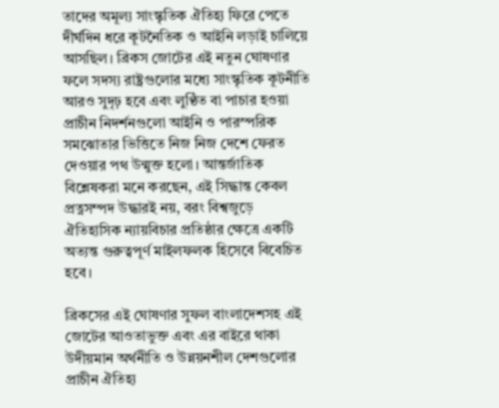তাদের অমূল্য সাংস্কৃতিক ঐতিহ্য ফিরে পেতে দীর্ঘদিন ধরে কূটনৈতিক ও আইনি লড়াই চালিয়ে আসছিল। ব্রিকস জোটের এই নতুন ঘোষণার ফলে সদস্য রাষ্ট্রগুলোর মধ্যে সাংস্কৃতিক কূটনীতি আরও সুদৃঢ় হবে এবং লুণ্ঠিত বা পাচার হওয়া প্রাচীন নিদর্শনগুলো আইনি ও পারস্পরিক সমঝোতার ভিত্তিতে নিজ নিজ দেশে ফেরত দেওয়ার পথ উন্মুক্ত হলো। আন্তর্জাতিক বিশ্লেষকরা মনে করছেন, এই সিদ্ধান্ত কেবল প্রত্নসম্পদ উদ্ধারই নয়, বরং বিশ্বজুড়ে ঐতিহাসিক ন্যায়বিচার প্রতিষ্ঠার ক্ষেত্রে একটি অত্যন্ত গুরুত্বপূর্ণ মাইলফলক হিসেবে বিবেচিত হবে।

ব্রিকসের এই ঘোষণার সুফল বাংলাদেশসহ এই জোটের আওতাভুক্ত এবং এর বাইরে থাকা উদীয়মান অর্থনীতি ও উন্নয়নশীল দেশগুলোর প্রাচীন ঐতিহ্য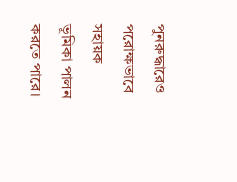পুনরুদ্ধারেও পরোক্ষভাবে সহায়ক ভূমিকা পালন করতে পারে।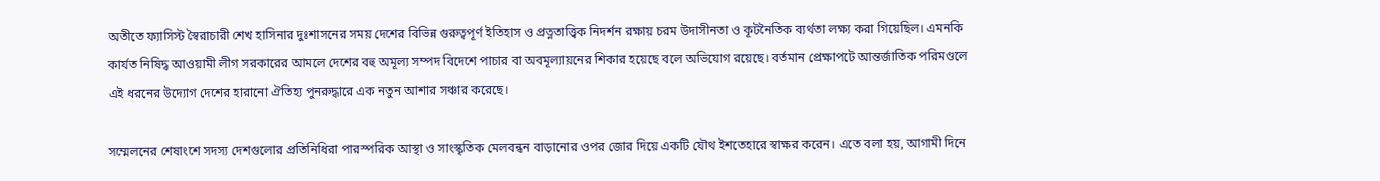অতীতে ফ্যাসিস্ট স্বৈরাচারী শেখ হাসিনার দুঃশাসনের সময় দেশের বিভিন্ন গুরুত্বপূর্ণ ইতিহাস ও প্রত্নতাত্ত্বিক নিদর্শন রক্ষায় চরম উদাসীনতা ও কূটনৈতিক ব্যর্থতা লক্ষ্য করা গিয়েছিল। এমনকি কার্যত নিষিদ্ধ আওয়ামী লীগ সরকারের আমলে দেশের বহু অমূল্য সম্পদ বিদেশে পাচার বা অবমূল্যায়নের শিকার হয়েছে বলে অভিযোগ রয়েছে। বর্তমান প্রেক্ষাপটে আন্তর্জাতিক পরিমণ্ডলে এই ধরনের উদ্যোগ দেশের হারানো ঐতিহ্য পুনরুদ্ধারে এক নতুন আশার সঞ্চার করেছে।

সম্মেলনের শেষাংশে সদস্য দেশগুলোর প্রতিনিধিরা পারস্পরিক আস্থা ও সাংস্কৃতিক মেলবন্ধন বাড়ানোর ওপর জোর দিয়ে একটি যৌথ ইশতেহারে স্বাক্ষর করেন। এতে বলা হয়, আগামী দিনে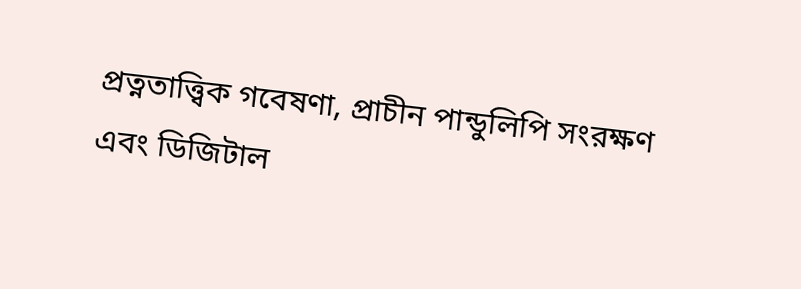প্রত্নতাত্ত্বিক গবেষণা, প্রাচীন পান্ডুলিপি সংরক্ষণ এবং ডিজিটাল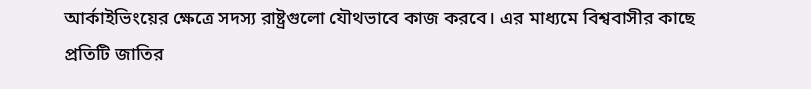আর্কাইভিংয়ের ক্ষেত্রে সদস্য রাষ্ট্রগুলো যৌথভাবে কাজ করবে। এর মাধ্যমে বিশ্ববাসীর কাছে প্রতিটি জাতির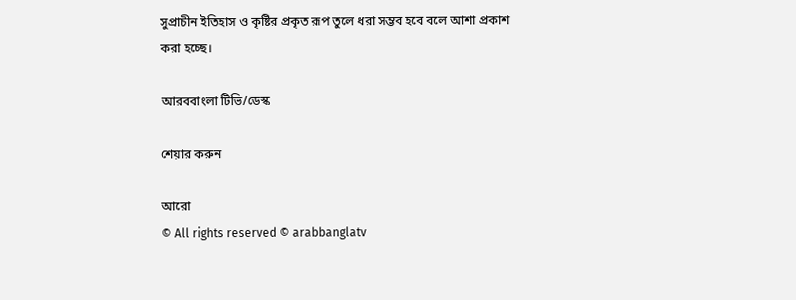সুপ্রাচীন ইতিহাস ও কৃষ্টির প্রকৃত রূপ তুলে ধরা সম্ভব হবে বলে আশা প্রকাশ করা হচ্ছে।

আরববাংলা টিভি/ডেস্ক

শেয়ার করুন

আরো
© All rights reserved © arabbanglatv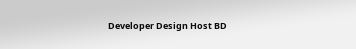Developer Design Host BD